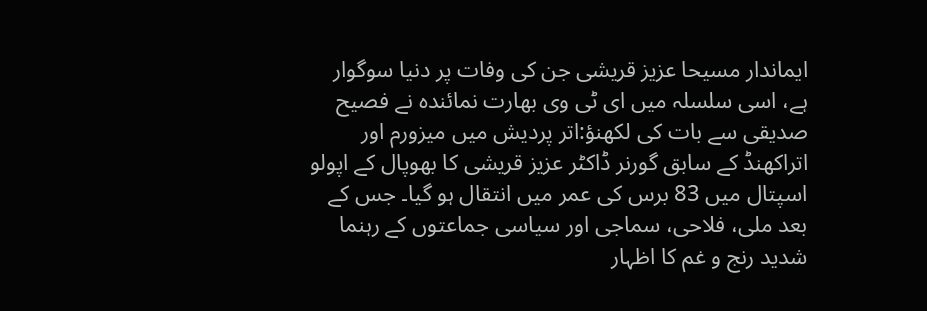ایماندار مسیحا عزیز قریشی جن کی وفات پر دنیا سوگوار ہے، اسی سلسلہ میں ای ٹی وی بھارت نمائندہ نے فصیح صدیقی سے بات کی لکھنؤ:اتر پردیش میں میزورم اور اتراکھنڈ کے سابق گورنر ڈاکٹر عزیز قریشی کا بھوپال کے اپولو اسپتال میں 83 برس کی عمر میں انتقال ہو گیا۔ جس کے بعد ملی، فلاحی، سماجی اور سیاسی جماعتوں کے رہنما شدید رنج و غم کا اظہار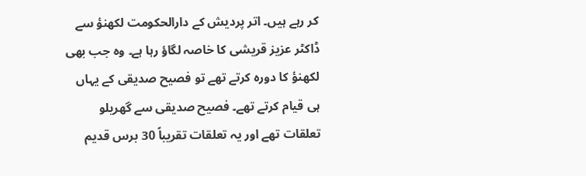کر رہے ہیں۔ اتر پردیش کے دارالحکومت لکھنؤ سے ڈاکٹر عزیز قریشی کا خاصہ لگاؤ رہا ہے۔ وہ جب بھی لکھنؤ کا دورہ کرتے تھے تو فصیح صدیقی کے یہاں ہی قیام کرتے تھے۔ فصیح صدیقی سے گھریلو تعلقات تھے اور یہ تعلقات تقریباً 30 برس قدیم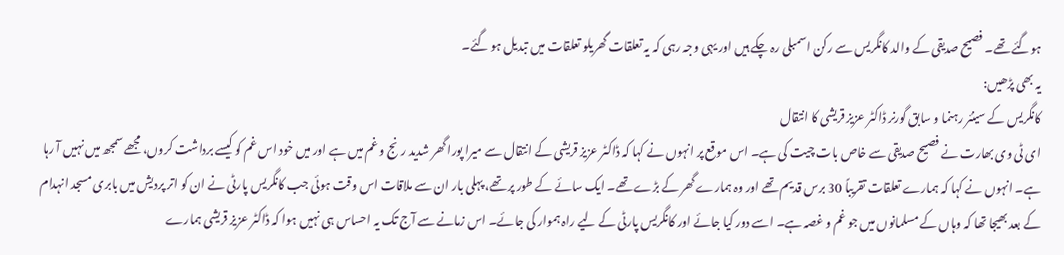ہوگئے تھے۔ فصیح صدیقی کے والد کانگریس سے رکن اسمبلی رہ چکے ہیں اور یہی وجہ رہی کہ یہ تعلقات گھریلو تعلقات میں تبدیل ہو گئے۔
یہ بھی پڑھیں:
کانگریس کے سینئر رہنما و سابق گورنر ڈاکٹر عزیز قریشی کا انتقال
ای ٹی وی بھارت نے فصیح صدیقی سے خاص بات چیت کی ہے۔ اس موقع پر انہوں نے کہا کہ ڈاکٹر عزیز قریشی کے انتقال سے میرا پورا گھر شدید رنج و غم میں ہے اور میں خود اس غم کو کیسے برداشت کروں، مجھے سمجھ میں نہیں آ رہا ہے۔ انہوں نے کہا کہ ہمارے تعلقات تقریباً 30 برس قدیم تھے اور وہ ہمارے گھر کے بڑے تھے۔ ایک سائے کے طور پر تھے، پہلی بار ان سے ملاقات اس وقت ہوئی جب کانگریس پارٹی نے ان کو اتر پردیش میں بابری مسجد انہدام کے بعد بھیجا تھا کہ وہاں کے مسلمانوں میں جو غم و غصہ ہے۔ اسے دور کیا جائے اور کانگریس پارٹی کے لیے راہ ہموار کی جائے۔ اس زمانے سے آج تک یہ احساس ہی نہیں ہوا کہ ڈاکٹر عزیز قریشی ہمارے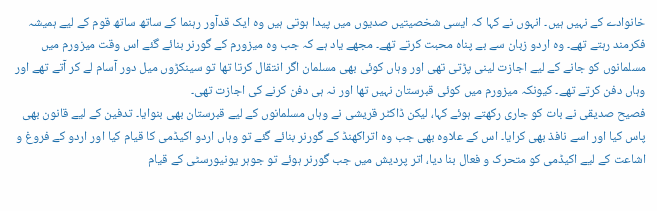خانوادے کے نہیں ہیں۔ انہوں نے کہا کہ ایسی شخصیتیں صدیوں میں پیدا ہوتی ہیں وہ ایک قدآور رہنما کے ساتھ ساتھ قوم کے لیے ہمیشہ فکرمند رہتے تھے۔ وہ اردو زبان سے بے پناہ محبت کرتے تھے۔ مجھے یاد ہے کہ جب وہ میزورم کے گورنر بنائے گئے اس وقت میزورم میں مسلمانوں کو جانے کے لیے اجازت لینی پڑتی تھی اور وہاں کوئی بھی مسلمان اگر انتقال کرتا تھا تو سینکڑوں میل دور آسام لے کر آتے تھے اور وہاں دفن کرتے تھے۔ کیونکہ میزورم میں کوئی قبرستان نہیں تھا اور نہ ہی دفن کرنے کی اجازت تھی۔
فصیح صدیقی نے بات کو جاری رکھتے ہوئے کہا، لیکن ڈاکٹر قریشی نے وہاں مسلمانوں کے لیے قبرستان بھی بنوایا۔ تدفین کے لیے قانون بھی پاس کیا اور اسے نافذ بھی کرایا۔ اس کے علاوہ بھی جب وہ اتراکھنڈ کے گورنر بنائے گئے تو وہاں اردو اکیڈمی کا قیام کیا اور اردو کے فروغ و اشاعت کے لیے اکیڈمی کو متحرک و فعال بنا دیا، اتر پردیش میں جب گورنر ہوئے تو جوہر یونیورسٹی کے قیام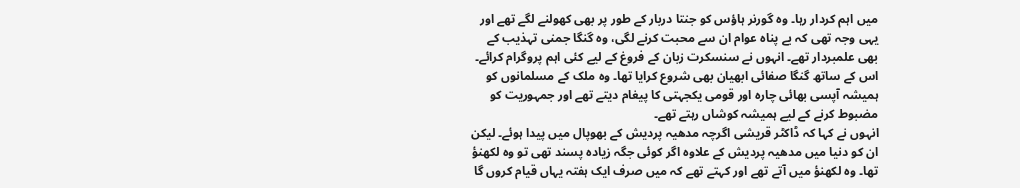میں اہم کردار رہا۔ وہ گورنر ہاؤس کو جنتا دربار کے طور پر بھی کھولنے لگے تھے اور یہی وجہ تھی کہ بے پناہ عوام ان سے محبت کرنے لگی، وہ گنگا جمنی تہذیب کے بھی علمبردار تھے۔ انہوں نے سنسکرت زبان کے فروغ کے لیے کئی اہم پروگرام کرائے۔ اس کے ساتھ گنگا صفائی ابھیان بھی شروع کرایا تھا۔ وہ ملک کے مسلمانوں کو ہمیشہ آپسی بھائی چارہ اور قومی یکجہتی کا پیغام دیتے تھے اور جمہوریت کو مضبوط کرنے کے لیے ہمیشہ کوشاں رہتے تھے۔
انہوں نے کہا کہ ڈاکٹر قریشی اگرچہ مدھیہ پردیش کے بھوپال میں پیدا ہوئے۔ لیکن ان کو دنیا میں مدھیہ پردیش کے علاوہ اگر کوئی جگہ زیادہ پسند تھی تو وہ لکھنؤ تھا۔ وہ لکھنؤ میں آتے تھے اور کہتے تھے کہ میں صرف ایک ہفتہ یہاں قیام کروں گا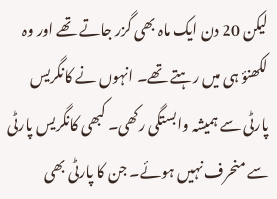لیکن 20 دن ایک ماہ بھی گزر جاتے تھے اور وہ لکھنؤ ہی میں رہتے تھے۔ انہوں نے کانگریس پارٹی سے ہمیشہ وابستگی رکھی۔ کبھی کانگریس پارٹی سے منحرف نہیں ہوئے۔ جن کا پارٹی بھی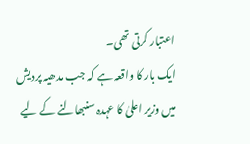اعتبار کرتی تھی۔
ایک بار کا واقعہ ہے کہ جب مدھیہ پردیش میں وزیر اعلیٰ کا عہدہ سنبھالنے کے لیے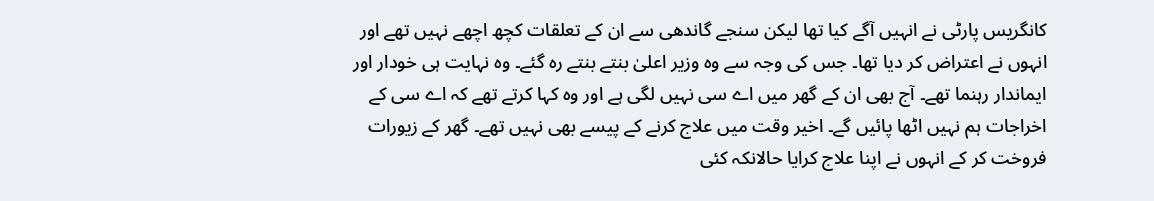کانگریس پارٹی نے انہیں آگے کیا تھا لیکن سنجے گاندھی سے ان کے تعلقات کچھ اچھے نہیں تھے اور انہوں نے اعتراض کر دیا تھا۔ جس کی وجہ سے وہ وزیر اعلیٰ بنتے بنتے رہ گئے۔ وہ نہایت ہی خودار اور ایماندار رہنما تھے۔ آج بھی ان کے گھر میں اے سی نہیں لگی ہے اور وہ کہا کرتے تھے کہ اے سی کے اخراجات ہم نہیں اٹھا پائیں گے۔ اخیر وقت میں علاج کرنے کے پیسے بھی نہیں تھے۔ گھر کے زیورات فروخت کر کے انہوں نے اپنا علاج کرایا حالانکہ کئی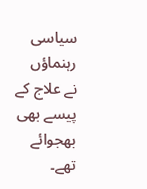سیاسی رہنماؤں نے علاج کے پیسے بھی بھجوائے تھے۔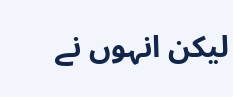لیکن انہوں نے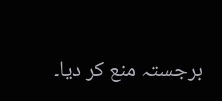برجستہ منع کر دیا۔